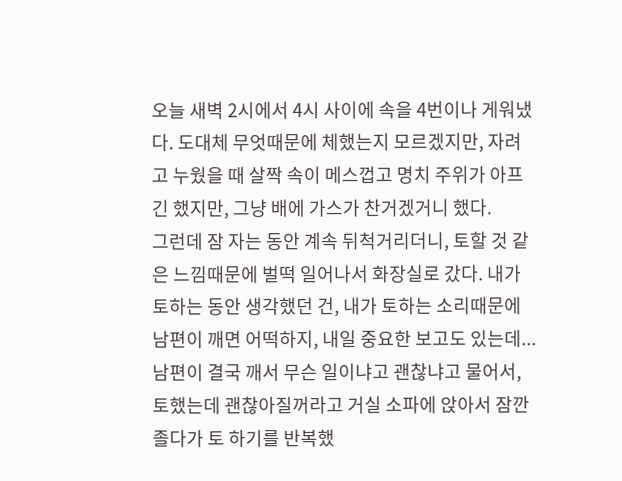오늘 새벽 2시에서 4시 사이에 속을 4번이나 게워냈다. 도대체 무엇때문에 체했는지 모르겠지만, 자려고 누웠을 때 살짝 속이 메스껍고 명치 주위가 아프긴 했지만, 그냥 배에 가스가 찬거겠거니 했다.
그런데 잠 자는 동안 계속 뒤척거리더니, 토할 것 같은 느낌때문에 벌떡 일어나서 화장실로 갔다. 내가 토하는 동안 생각했던 건, 내가 토하는 소리때문에 남편이 깨면 어떡하지, 내일 중요한 보고도 있는데...
남편이 결국 깨서 무슨 일이냐고 괜찮냐고 물어서, 토했는데 괜찮아질꺼라고 거실 소파에 앉아서 잠깐 졸다가 토 하기를 반복했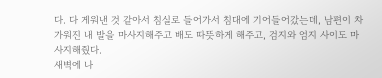다. 다 게워낸 것 같아서 침실로 들어가서 침대에 기어들어갔는데, 남편이 차가워진 내 발을 마사지해주고 배도 따뜻하게 해주고, 검지와 엄지 사이도 마사지해줬다.
새벽에 나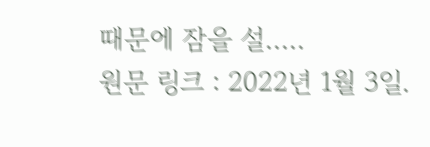때문에 잠을 설.....
원문 링크 : 2022년 1월 3일.